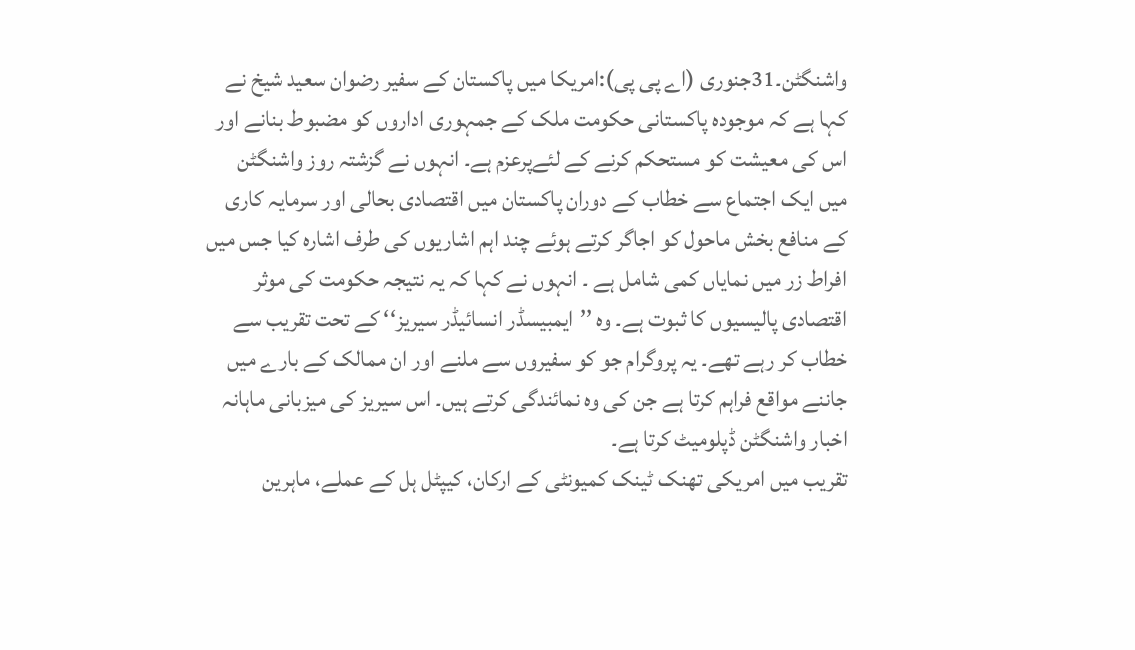واشنگٹن۔31جنوری (اے پی پی):امریکا میں پاکستان کے سفیر رضوان سعید شیخ نے کہا ہے کہ موجودہ پاکستانی حکومت ملک کے جمہوری اداروں کو مضبوط بنانے اور اس کی معیشت کو مستحکم کرنے کے لئےپرعزم ہے۔ انہوں نے گزشتہ روز واشنگٹن میں ایک اجتماع سے خطاب کے دوران پاکستان میں اقتصادی بحالی اور سرمایہ کاری کے منافع بخش ماحول کو اجاگر کرتے ہوئے چند اہم اشاریوں کی طرف اشارہ کیا جس میں افراط زر میں نمایاں کمی شامل ہے ۔ انہوں نے کہا کہ یہ نتیجہ حکومت کی موثر اقتصادی پالیسیوں کا ثبوت ہے۔ وہ ’’ایمبیسڈر انسائیڈر سیریز‘‘ کے تحت تقریب سے خطاب کر رہے تھے۔ یہ پروگرام جو کو سفیروں سے ملنے اور ان ممالک کے بارے میں جاننے مواقع فراہم کرتا ہے جن کی وہ نمائندگی کرتے ہیں۔ اس سیریز کی میزبانی ماہانہ اخبار واشنگٹن ڈپلومیٹ کرتا ہے۔
تقریب میں امریکی تھنک ٹینک کمیونٹی کے ارکان، کیپٹل ہل کے عملے، ماہرین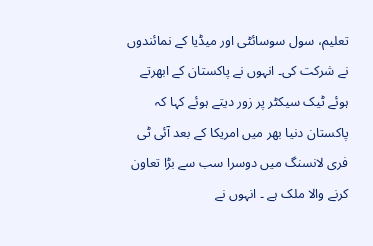تعلیم، سول سوسائٹی اور میڈیا کے نمائندوں نے شرکت کی۔ انہوں نے پاکستان کے ابھرتے ہوئے ٹیک سیکٹر پر زور دیتے ہوئے کہا کہ پاکستان دنیا بھر میں امریکا کے بعد آئی ٹی فری لانسنگ میں دوسرا سب سے بڑا تعاون کرنے والا ملک ہے ۔ انہوں نے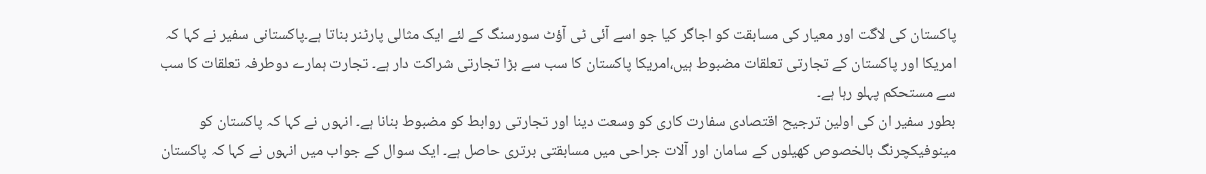پاکستان کی لاگت اور معیار کی مسابقت کو اجاگر کیا جو اسے آئی ٹی آؤٹ سورسنگ کے لئے ایک مثالی پارٹنر بناتا ہے۔پاکستانی سفیر نے کہا کہ امریکا اور پاکستان کے تجارتی تعلقات مضبوط ہیں،امریکا پاکستان کا سب سے بڑا تجارتی شراکت دار ہے۔ تجارت ہمارے دوطرفہ تعلقات کا سب سے مستحکم پہلو رہا ہے۔
بطور سفیر ان کی اولین ترجیح اقتصادی سفارت کاری کو وسعت دینا اور تجارتی روابط کو مضبوط بنانا ہے۔ انہوں نے کہا کہ پاکستان کو مینوفیکچرنگ بالخصوص کھیلوں کے سامان اور آلات جراحی میں مسابقتی برتری حاصل ہے۔ ایک سوال کے جواب میں انہوں نے کہا کہ پاکستان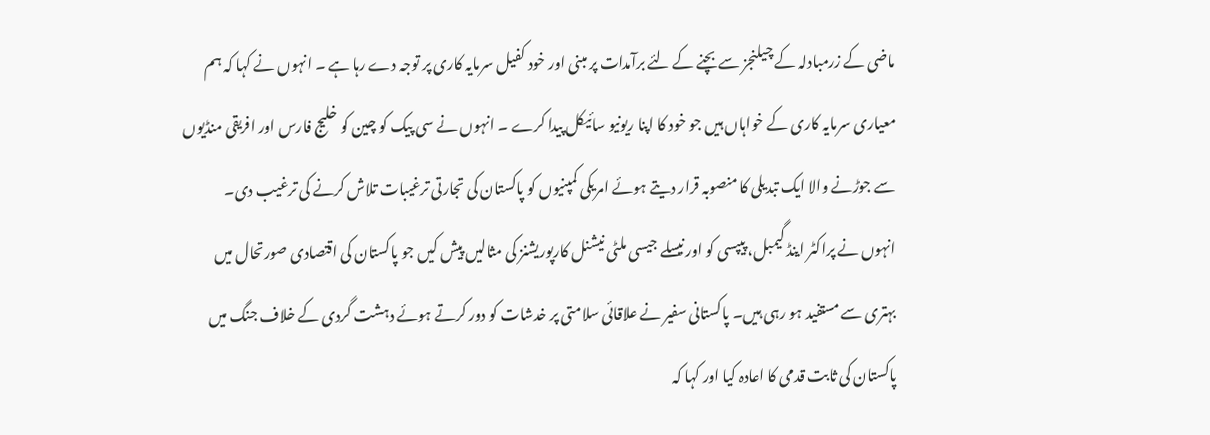ماضی کے زرمبادلہ کے چیلنجز سے بچنے کے لئے برآمدات پر مبنی اور خود کفیل سرمایہ کاری پر توجہ دے رہا ہے ۔ انہوں نے کہا کہ ہم معیاری سرمایہ کاری کے خواہاں ہیں جو خود کا اپنا ریونیو سائیکل پیدا کرے ۔ انہوں نے سی پیک کو چین کو خلیج فارس اور افریقی منڈیوں سے جوڑنے والا ایک تبدیلی کا منصوبہ قرار دیتے ہوئے امریکی کمپنیوں کو پاکستان کی تجارتی ترغیبات تلاش کرنے کی ترغیب دی۔
انہوں نے پراکٹر اینڈ گیمبل، پیپسی کو اور نیسلے جیسی ملٹی نیشنل کارپوریشنز کی مثالیں پیش کیں جو پاکستان کی اقتصادی صورتحال میں بہتری سے مستفید ہو رہی ہیں۔ پاکستانی سفیر نے علاقائی سلامتی پر خدشات کو دور کرتے ہوئے دہشت گردی کے خلاف جنگ میں پاکستان کی ثابت قدمی کا اعادہ کیا اور کہا کہ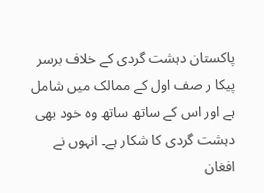پاکستان دہشت گردی کے خلاف برسر پیکا ر صف اول کے ممالک میں شامل ہے اور اس کے ساتھ ساتھ وہ خود بھی دہشت گردی کا شکار ہے۔ انہوں نے افغان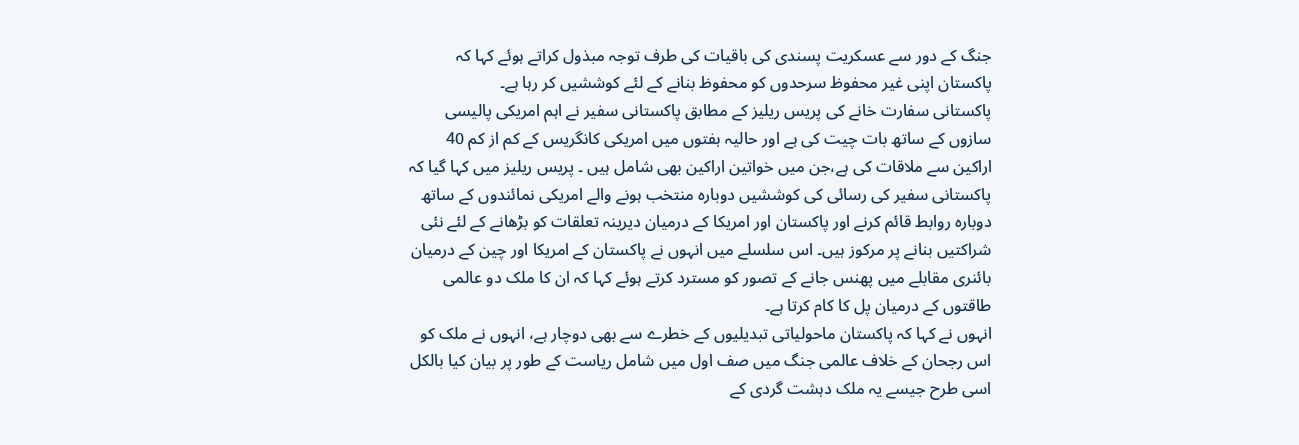جنگ کے دور سے عسکریت پسندی کی باقیات کی طرف توجہ مبذول کراتے ہوئے کہا کہ پاکستان اپنی غیر محفوظ سرحدوں کو محفوظ بنانے کے لئے کوششیں کر رہا ہے۔
پاکستانی سفارت خانے کی پریس ریلیز کے مطابق پاکستانی سفیر نے اہم امریکی پالیسی سازوں کے ساتھ بات چیت کی ہے اور حالیہ ہفتوں میں امریکی کانگریس کے کم از کم 40 اراکین سے ملاقات کی ہے،جن میں خواتین اراکین بھی شامل ہیں ۔ پریس ریلیز میں کہا گیا کہ پاکستانی سفیر کی رسائی کی کوششیں دوبارہ منتخب ہونے والے امریکی نمائندوں کے ساتھ دوبارہ روابط قائم کرنے اور پاکستان اور امریکا کے درمیان دیرینہ تعلقات کو بڑھانے کے لئے نئی شراکتیں بنانے پر مرکوز ہیں۔ اس سلسلے میں انہوں نے پاکستان کے امریکا اور چین کے درمیان بائنری مقابلے میں پھنس جانے کے تصور کو مسترد کرتے ہوئے کہا کہ ان کا ملک دو عالمی طاقتوں کے درمیان پل کا کام کرتا ہے۔
انہوں نے کہا کہ پاکستان ماحولیاتی تبدیلیوں کے خطرے سے بھی دوچار ہے، انہوں نے ملک کو اس رجحان کے خلاف عالمی جنگ میں صف اول میں شامل ریاست کے طور پر بیان کیا بالکل اسی طرح جیسے یہ ملک دہشت گردی کے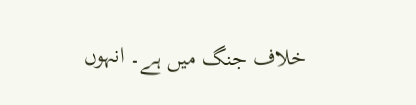خلاف جنگ میں ہے۔ انہوں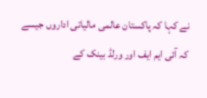نے کہا کہ پاکستان عالمی مالیاتی اداروں جیسے کہ آئی ایم ایف اور ورلڈ بینک کے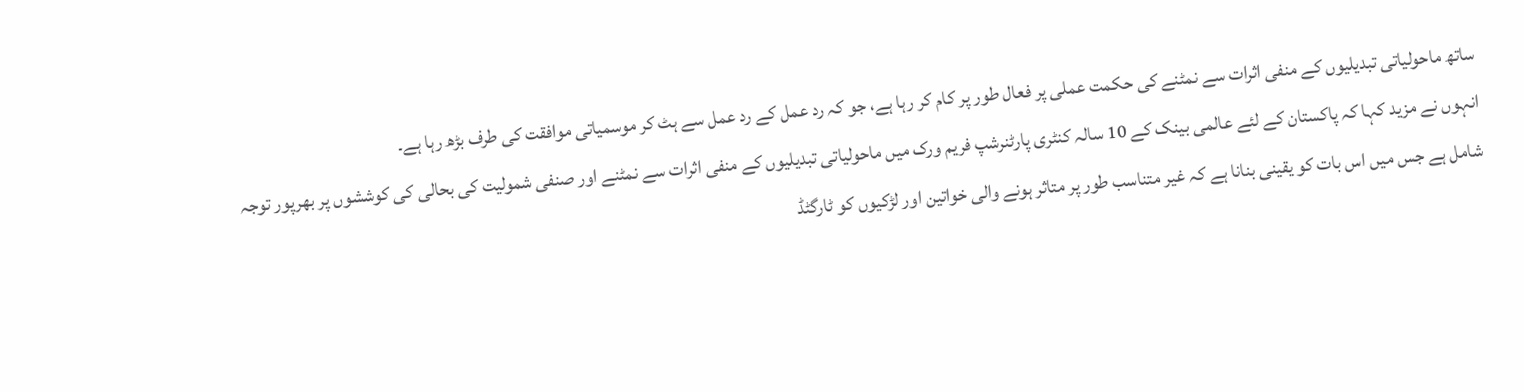ساتھ ماحولیاتی تبدیلیوں کے منفی اثرات سے نمٹنے کی حکمت عملی پر فعال طور پر کام کر رہا ہے، جو کہ رد عمل کے رد عمل سے ہٹ کر موسمیاتی موافقت کی طرف بڑھ رہا ہے۔
انہوں نے مزید کہا کہ پاکستان کے لئے عالمی بینک کے 10 سالہ کنٹری پارٹنرشپ فریم ورک میں ماحولیاتی تبدیلیوں کے منفی اثرات سے نمٹنے اور صنفی شمولیت کی بحالی کی کوششوں پر بھرپور توجہ شامل ہے جس میں اس بات کو یقینی بنانا ہے کہ غیر متناسب طور پر متاثر ہونے والی خواتین اور لڑکیوں کو ٹارگٹڈ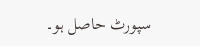سپورٹ حاصل ہو۔